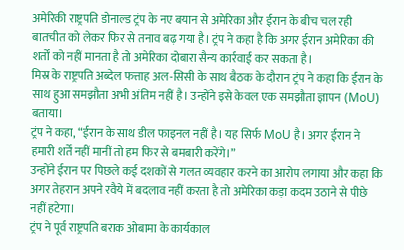अमेरिकी राष्ट्रपति डोनाल्ड ट्रंप के नए बयान से अमेरिका और ईरान के बीच चल रही बातचीत को लेकर फिर से तनाव बढ़ गया है। ट्रंप ने कहा है कि अगर ईरान अमेरिका की शर्तों को नहीं मानता है तो अमेरिका दोबारा सैन्य कार्रवाई कर सकता है।
मिस्र के राष्ट्रपति अब्देल फत्ताह अल-सिसी के साथ बैठक के दौरान ट्रंप ने कहा कि ईरान के साथ हुआ समझौता अभी अंतिम नहीं है। उन्होंने इसे केवल एक समझौता ज्ञापन (MoU) बताया।
ट्रंप ने कहा, “ईरान के साथ डील फाइनल नहीं है। यह सिर्फ MoU है। अगर ईरान ने हमारी शर्तें नहीं मानीं तो हम फिर से बमबारी करेंगे।”
उन्होंने ईरान पर पिछले कई दशकों से गलत व्यवहार करने का आरोप लगाया और कहा कि अगर तेहरान अपने रवैये में बदलाव नहीं करता है तो अमेरिका कड़ा कदम उठाने से पीछे नहीं हटेगा।
ट्रंप ने पूर्व राष्ट्रपति बराक ओबामा के कार्यकाल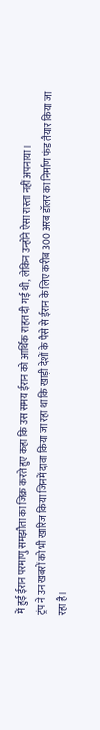में हुई ईरान परमाणु समझौता का जिक्र करते हुए कहा कि उस समय ईरान को आर्थिक राहत दी गई थी, लेकिन उन्होंने ऐसा रास्ता नहीं अपनाया।
ट्रंप ने उन खबरों को भी खारिज किया जिनमें दावा किया जा रहा था कि खाड़ी देशों के पैसे से ईरान के लिए करीब 300 अरब डॉलर का निर्माण फंड तैयार किया जा रहा है।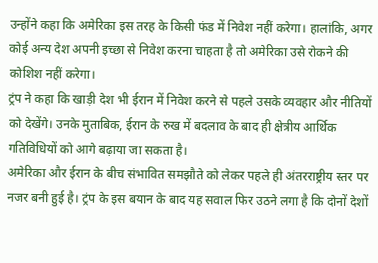उन्होंने कहा कि अमेरिका इस तरह के किसी फंड में निवेश नहीं करेगा। हालांकि, अगर कोई अन्य देश अपनी इच्छा से निवेश करना चाहता है तो अमेरिका उसे रोकने की कोशिश नहीं करेगा।
ट्रंप ने कहा कि खाड़ी देश भी ईरान में निवेश करने से पहले उसके व्यवहार और नीतियों को देखेंगे। उनके मुताबिक, ईरान के रुख में बदलाव के बाद ही क्षेत्रीय आर्थिक गतिविधियों को आगे बढ़ाया जा सकता है।
अमेरिका और ईरान के बीच संभावित समझौते को लेकर पहले ही अंतरराष्ट्रीय स्तर पर नजर बनी हुई है। ट्रंप के इस बयान के बाद यह सवाल फिर उठने लगा है कि दोनों देशों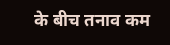के बीच तनाव कम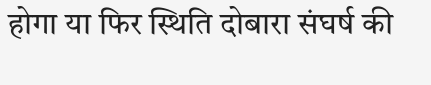होगा या फिर स्थिति दोबारा संघर्ष की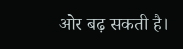ओर बढ़ सकती है।